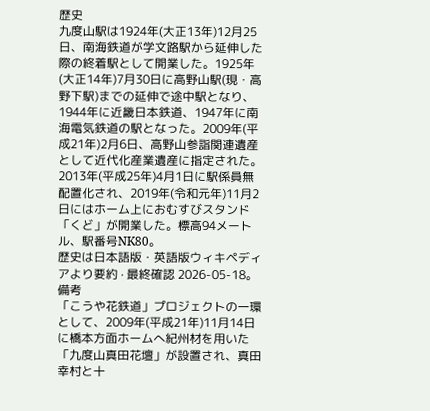歴史
九度山駅は1924年(大正13年)12月25日、南海鉄道が学文路駅から延伸した際の終着駅として開業した。1925年(大正14年)7月30日に高野山駅(現・高野下駅)までの延伸で途中駅となり、1944年に近畿日本鉄道、1947年に南海電気鉄道の駅となった。2009年(平成21年)2月6日、高野山参詣関連遺産として近代化産業遺産に指定された。2013年(平成25年)4月1日に駅係員無配置化され、2019年(令和元年)11月2日にはホーム上におむすびスタンド「くど」が開業した。標高94メートル、駅番号NK80。
歴史は日本語版・英語版ウィキペディアより要約 · 最終確認 2026-05-18。
備考
「こうや花鉄道」プロジェクトの一環として、2009年(平成21年)11月14日に橋本方面ホームへ紀州材を用いた「九度山真田花壇」が設置され、真田幸村と十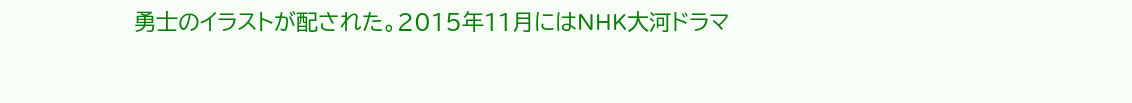勇士のイラストが配された。2015年11月にはNHK大河ドラマ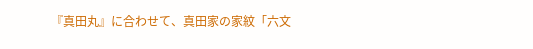『真田丸』に合わせて、真田家の家紋「六文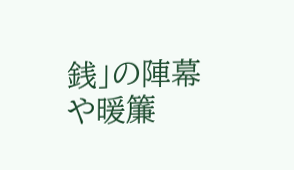銭」の陣幕や暖簾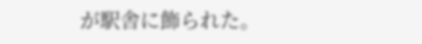が駅舎に飾られた。